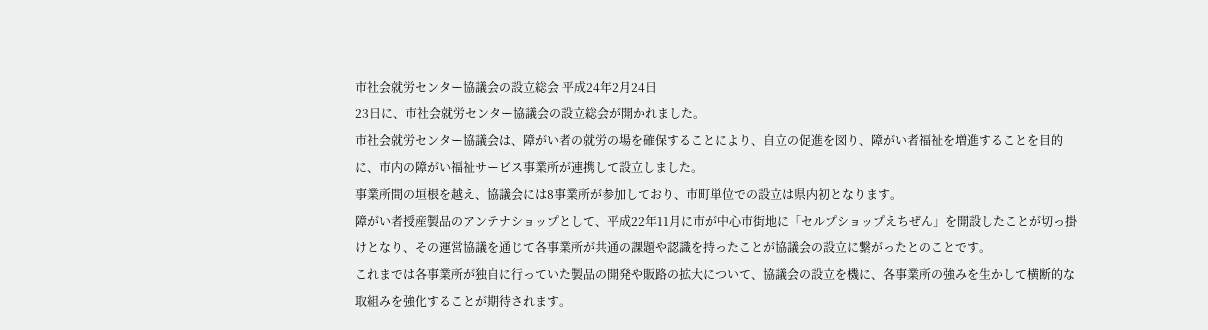市社会就労センター協議会の設立総会 平成24年2月24日
23日に、市社会就労センター協議会の設立総会が開かれました。
市社会就労センター協議会は、障がい者の就労の場を確保することにより、自立の促進を図り、障がい者福祉を増進することを目的に、市内の障がい福祉サービス事業所が連携して設立しました。
事業所間の垣根を越え、協議会には8事業所が参加しており、市町単位での設立は県内初となります。
障がい者授産製品のアンテナショップとして、平成22年11月に市が中心市街地に「セルプショップえちぜん」を開設したことが切っ掛けとなり、その運営協議を通じて各事業所が共通の課題や認識を持ったことが協議会の設立に繋がったとのことです。
これまでは各事業所が独自に行っていた製品の開発や販路の拡大について、協議会の設立を機に、各事業所の強みを生かして横断的な取組みを強化することが期待されます。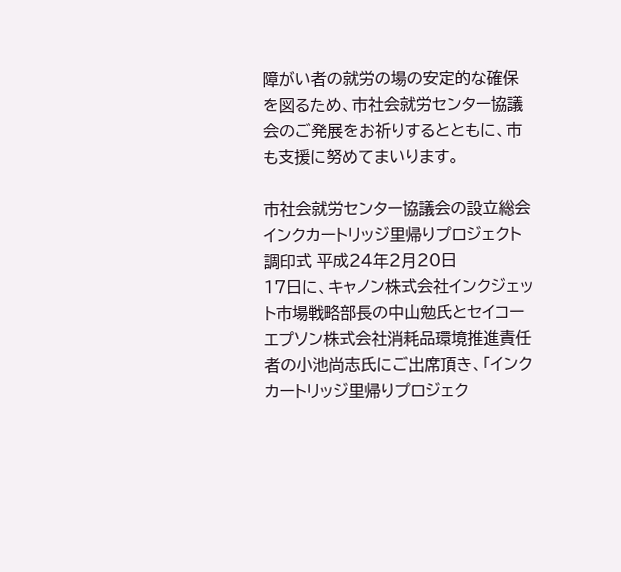障がい者の就労の場の安定的な確保を図るため、市社会就労センター協議会のご発展をお祈りするとともに、市も支援に努めてまいります。

市社会就労センター協議会の設立総会
インクカートリッジ里帰りプロジェクト調印式 平成24年2月20日
17日に、キャノン株式会社インクジェット市場戦略部長の中山勉氏とセイコーエプソン株式会社消耗品環境推進責任者の小池尚志氏にご出席頂き、「インクカートリッジ里帰りプロジェク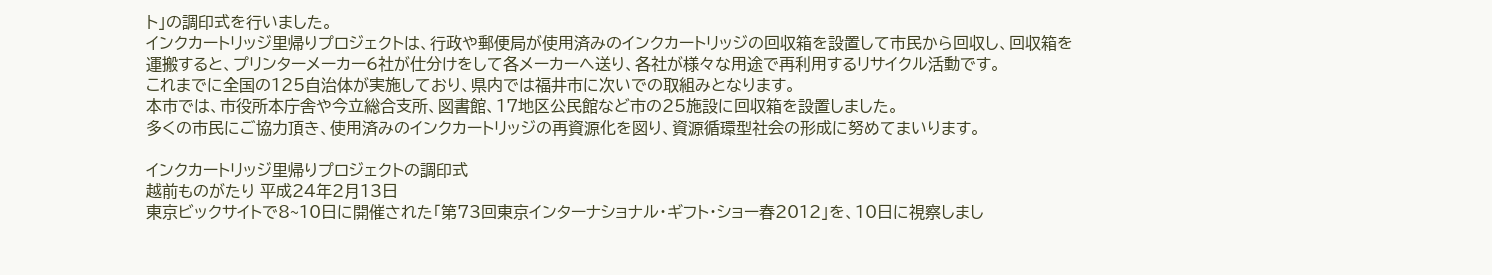ト」の調印式を行いました。
インクカートリッジ里帰りプロジェクトは、行政や郵便局が使用済みのインクカートリッジの回収箱を設置して市民から回収し、回収箱を運搬すると、プリンターメーカー6社が仕分けをして各メーカーへ送り、各社が様々な用途で再利用するリサイクル活動です。
これまでに全国の125自治体が実施しており、県内では福井市に次いでの取組みとなります。
本市では、市役所本庁舎や今立総合支所、図書館、17地区公民館など市の25施設に回収箱を設置しました。
多くの市民にご協力頂き、使用済みのインクカートリッジの再資源化を図り、資源循環型社会の形成に努めてまいります。

インクカートリッジ里帰りプロジェクトの調印式
越前ものがたり 平成24年2月13日
東京ビックサイトで8~10日に開催された「第73回東京インターナショナル・ギフト・ショー春2012」を、10日に視察しまし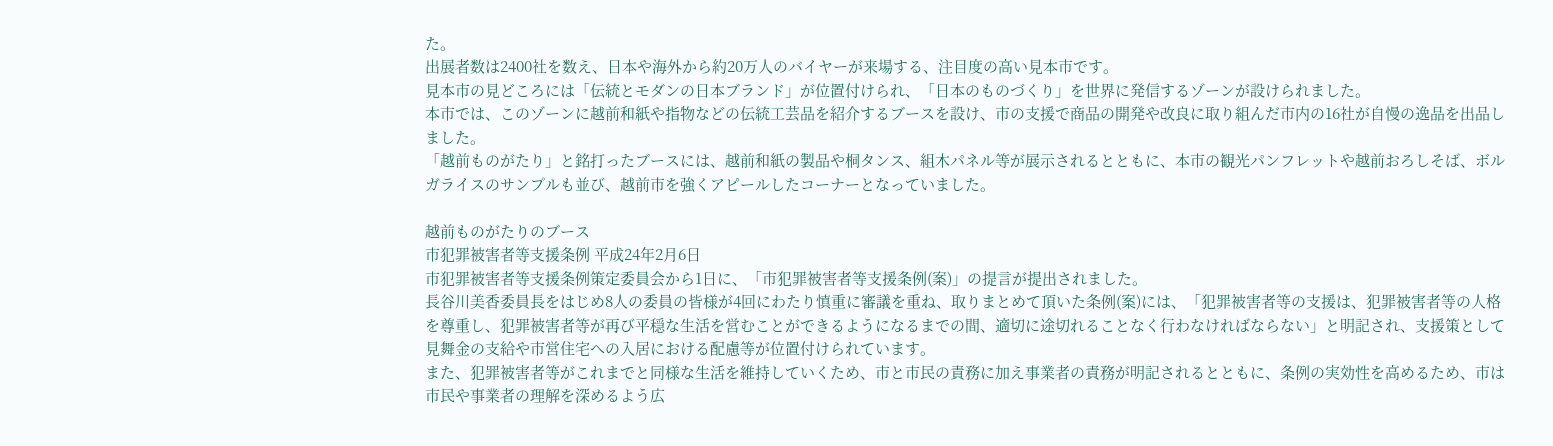た。
出展者数は2400社を数え、日本や海外から約20万人のバイヤーが来場する、注目度の高い見本市です。
見本市の見どころには「伝統とモダンの日本ブランド」が位置付けられ、「日本のものづくり」を世界に発信するゾーンが設けられました。
本市では、このゾーンに越前和紙や指物などの伝統工芸品を紹介するブースを設け、市の支援で商品の開発や改良に取り組んだ市内の16社が自慢の逸品を出品しました。
「越前ものがたり」と銘打ったブースには、越前和紙の製品や桐タンス、組木パネル等が展示されるとともに、本市の観光パンフレットや越前おろしそば、ボルガライスのサンプルも並び、越前市を強くアピールしたコーナーとなっていました。

越前ものがたりのブース
市犯罪被害者等支援条例 平成24年2月6日
市犯罪被害者等支援条例策定委員会から1日に、「市犯罪被害者等支援条例(案)」の提言が提出されました。
長谷川美香委員長をはじめ8人の委員の皆様が4回にわたり慎重に審議を重ね、取りまとめて頂いた条例(案)には、「犯罪被害者等の支援は、犯罪被害者等の人格を尊重し、犯罪被害者等が再び平穏な生活を営むことができるようになるまでの間、適切に途切れることなく行わなければならない」と明記され、支援策として見舞金の支給や市営住宅への入居における配慮等が位置付けられています。
また、犯罪被害者等がこれまでと同様な生活を維持していくため、市と市民の責務に加え事業者の責務が明記されるとともに、条例の実効性を高めるため、市は市民や事業者の理解を深めるよう広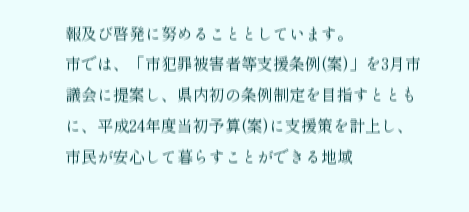報及び啓発に努めることとしています。
市では、「市犯罪被害者等支援条例(案)」を3月市議会に提案し、県内初の条例制定を目指すとともに、平成24年度当初予算(案)に支援策を計上し、市民が安心して暮らすことができる地域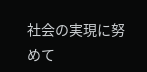社会の実現に努めて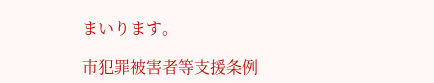まいります。

市犯罪被害者等支援条例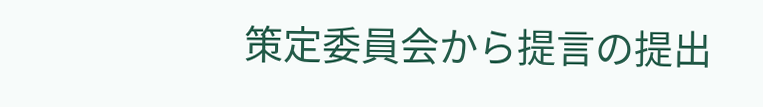策定委員会から提言の提出